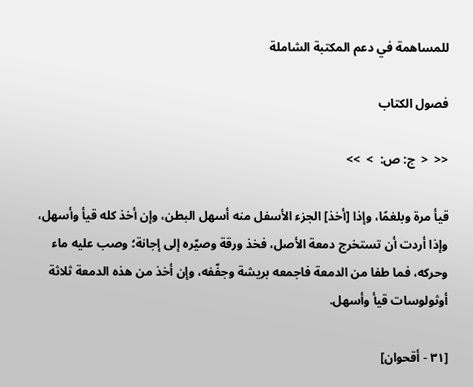للمساهمة في دعم المكتبة الشاملة

فصول الكتاب

<<  <  ج: ص:  >  >>

قيأ مرة وبلغمًا، وإذا [أخذ] الجزء الأسفل منه أسهل البطن، وإن أخذ كله قيأ وأسهل، وإذا أردت أن تستخرج دمعة الأصل، فخذ ورقة وصيّره إلى إجانة؛ وصب عليه ماء وحركه، فما طفا من الدمعة فاجمعه بريشة وجفّفه، وإن أخذ من هذه الدمعة ثلاثة أوثولوسات قيأ وأسهل.

[٣١ - أقحوان]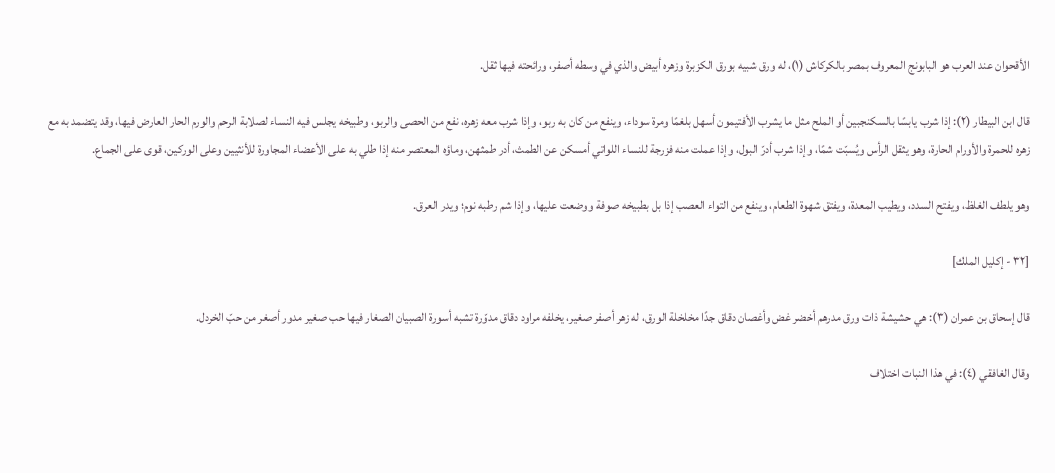الأقحوان عند العرب هو البابونج المعروف بمصر بالكركاش (١)، له ورق شبيه بورق الكزبرة وزهره أبيض والذي في وسطه أصفر، ورائحته فيها ثقل.

قال ابن البيطار (٢): إذا شرب يابسًا بالسكنجبين أو الملح مثل ما يشرب الأفتيمون أسهل بلغمًا ومرة سوداء، وينفع من كان به ربو، وإذا شرب معه زهره، نفع من الحصى والربو، وطبيخه يجلس فيه النساء لصلابة الرحم والورم الحار العارض فيها، وقد يتضمد به مع زهره للحمرة والأورام الحارة، وهو يثقل الرأس ويُسبّت شمًا، وإذا شرب أدرّ البول، وإذا عملت منه فزرجة للنساء اللواتي أمسكن عن الطمث، أدر طمثهن، وماؤه المعتصر منه إذا طلي به على الأعضاء المجاورة للأنثيين وعلى الوركين، قوى على الجماع.

وهو يلطف الغلظ، ويفتح السدد، ويطيب المعدة، ويفتق شهوة الطعام، وينفع من التواء العصب إذا بل بطبيخه صوفة ووضعت عليها، وإذا شم رطبه نوم؛ ويدر العرق.

[٣٢ - إكليل الملك]

قال إسحاق بن عمران (٣): هي حشيشة ذات ورق مدرهم أخضر غض وأغصان دقاق جدًا مخلخلة الورق، له زهر أصفر صغير، يخلفه مراود دقاق مدوّرة تشبه أسورة الصبيان الصغار فيها حب صغير مدور أصغر من حبّ الخردل.

وقال الغافقي (٤): في هذا النبات اختلاف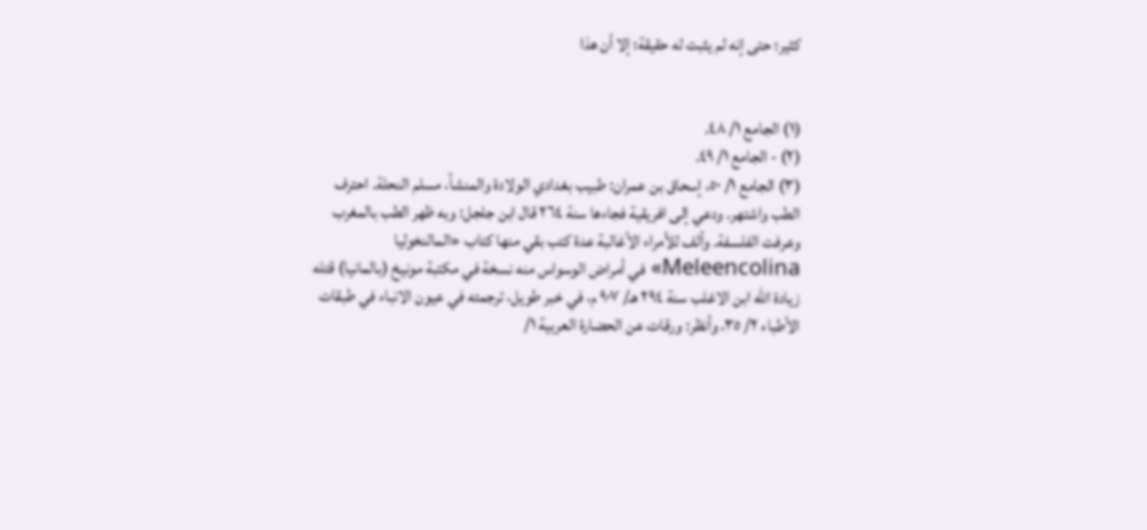كثير؛ حتى إنه لم يثبت له حقيقة؛ إلا أن هذا


(١) الجامع ١/ ٤٨.
(٢) - الجامع ١/ ٤٩.
(٣) الجامع ١/ ٥٠، إسحاق بن عمران: طبيب بغدادي الولادة والمنشأ، مسلم النحلة. احترف الطب واشتهر. ودعي إلى افريقية فجاءها سنة ٢٦٤ قال ابن جلجل: وبه ظهر الطب بالمغرب وعرفت الفلسفة. وألف للأمراء الأغالبة عدة كتب بقي منها كتاب «المالنخوليا Meleencolina» في أمراض الوسواس منه نسخة في مكتبة مونيخ (بالمانيا) قتله زيادة الله ابن الاغلب سنة ٢٩٤ هـ/ ٩٠٧ م، في خبر طويل، ترجمته في عيون الانباء في طبقات الأطباء ٢/ ٣٥، وأنظر: ورقات عن الحضارة العربية ١/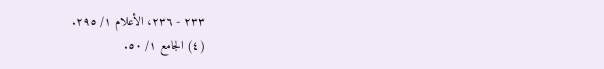٢٣٣ - ٢٣٦، الأعلام ١/ ٢٩٥.
(٤) الجامع ١/ ٥٠.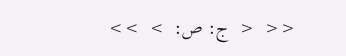<<  <  ج: ص:  >  >>